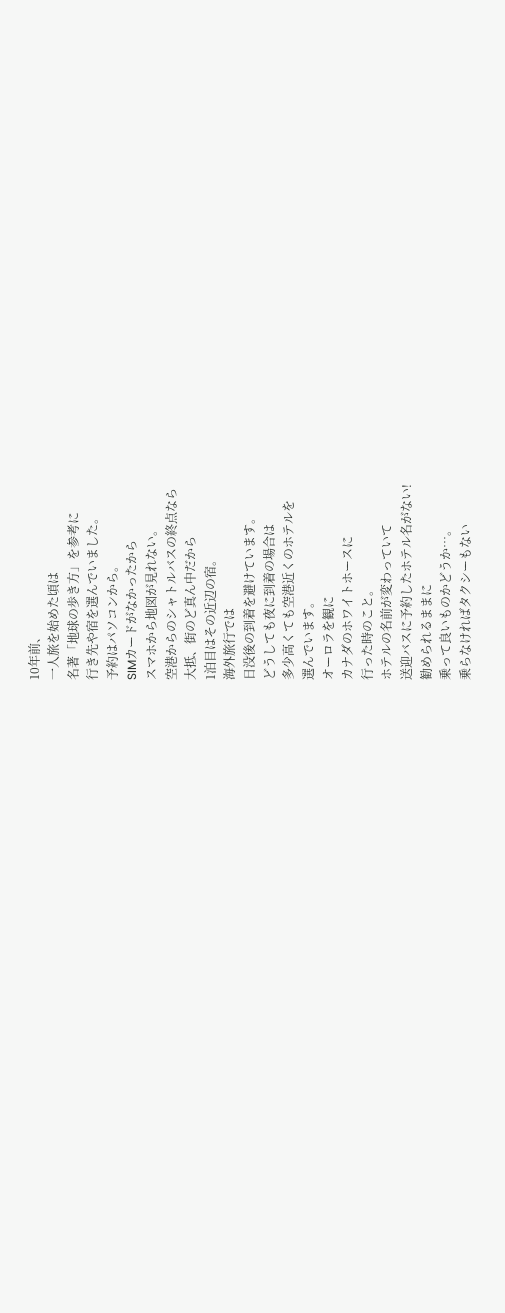10年前、
一人旅を始めた頃は
名著「地球の歩き方」を参考に
行き先や宿を選んでいました。
予約はパソコンから。
SIMカードがなかったから
スマホから地図が見れない。
空港からのシャトルバスの終点なら
大抵、街のど真ん中だから
1泊目はその近辺の宿。
海外旅行では
日没後の到着を避けています。
どうしても夜に到着の場合は
多少高くても空港近くのホテルを
選んでいます。
オーロラを観に
カナダのホワイトホースに
行った時のこと。
ホテルの名前が変わっていて
送迎バスに予約したホテル名がない!
勧められるままに
乗って良いものかどうか…。
乗らなければタクシーもない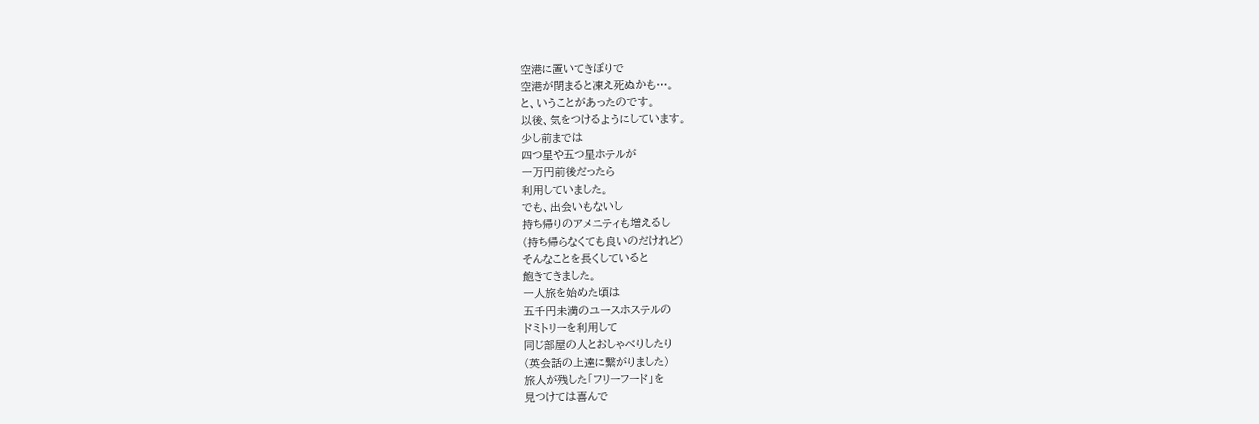空港に置いてきぼりで
空港が閉まると凍え死ぬかも…。
と、いうことがあったのです。
以後、気をつけるようにしています。
少し前までは
四つ星や五つ星ホテルが
一万円前後だったら
利用していました。
でも、出会いもないし
持ち帰りのアメニティも増えるし
(持ち帰らなくても良いのだけれど)
そんなことを長くしていると
飽きてきました。
一人旅を始めた頃は
五千円未満のユースホステルの
ドミトリーを利用して
同じ部屋の人とおしゃべりしたり
(英会話の上達に繋がりました)
旅人が残した「フリーフード」を
見つけては喜んで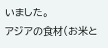いました。
アジアの食材(お米と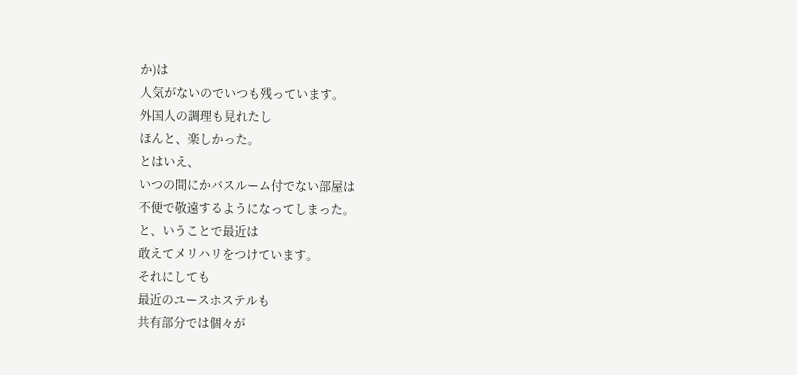か)は
人気がないのでいつも残っています。
外国人の調理も見れたし
ほんと、楽しかった。
とはいえ、
いつの間にかバスルーム付でない部屋は
不便で敬遠するようになってしまった。
と、いうことで最近は
敢えてメリハリをつけています。
それにしても
最近のユースホステルも
共有部分では個々が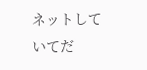ネットしていてだ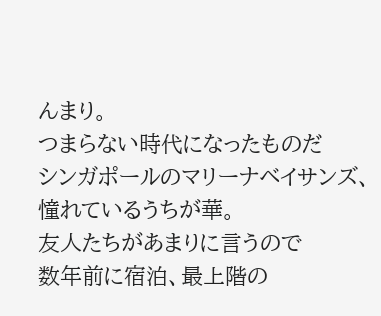んまり。
つまらない時代になったものだ
シンガポールのマリーナベイサンズ、
憧れているうちが華。
友人たちがあまりに言うので
数年前に宿泊、最上階の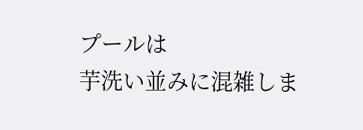プールは
芋洗い並みに混雑しま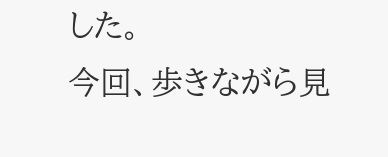した。
今回、歩きながら見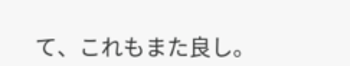て、これもまた良し。